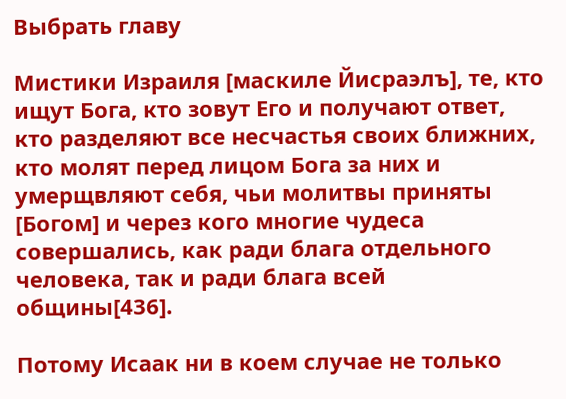Выбрать главу

Мистики Израиля [маскиле Йисраэлъ], те, кто ищут Бога, кто зовут Его и получают ответ, кто разделяют все несчастья своих ближних, кто молят перед лицом Бога за них и умерщвляют себя, чьи молитвы приняты [Богом] и через кого многие чудеса совершались, как ради блага отдельного человека, так и ради блага всей общины[436].

Потому Исаак ни в коем случае не только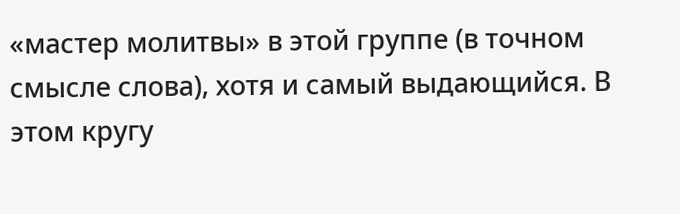«мастер молитвы» в этой группе (в точном смысле слова), хотя и самый выдающийся. В этом кругу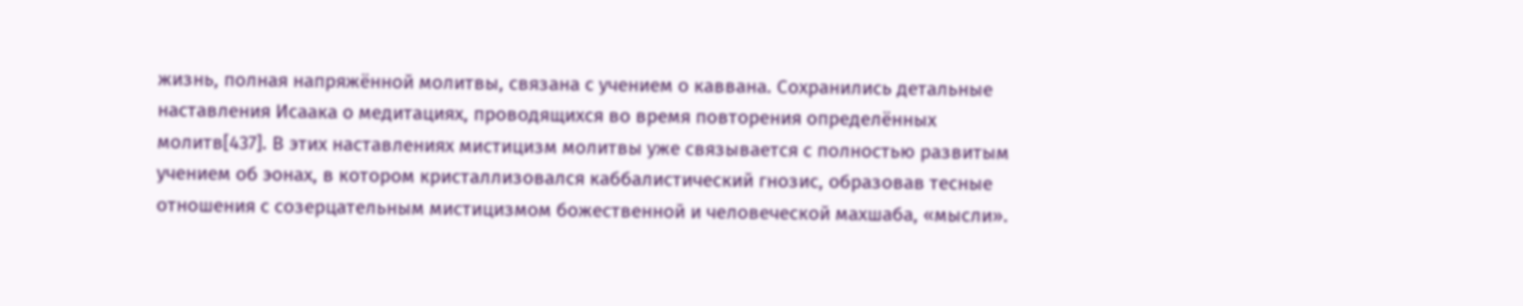жизнь, полная напряжённой молитвы, связана с учением о каввана. Сохранились детальные наставления Исаака о медитациях, проводящихся во время повторения определённых молитв[437]. В этих наставлениях мистицизм молитвы уже связывается с полностью развитым учением об эонах, в котором кристаллизовался каббалистический гнозис, образовав тесные отношения с созерцательным мистицизмом божественной и человеческой махшаба, «мысли».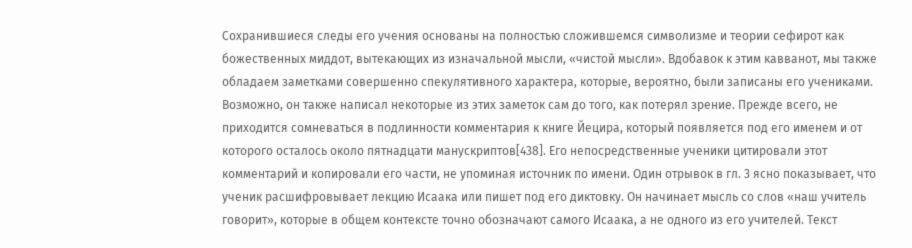Сохранившиеся следы его учения основаны на полностью сложившемся символизме и теории сефирот как божественных миддот, вытекающих из изначальной мысли, «чистой мысли». Вдобавок к этим кавванот, мы также обладаем заметками совершенно спекулятивного характера, которые, вероятно, были записаны его учениками. Возможно, он также написал некоторые из этих заметок сам до того, как потерял зрение. Прежде всего, не приходится сомневаться в подлинности комментария к книге Йецира, который появляется под его именем и от которого осталось около пятнадцати манускриптов[438]. Его непосредственные ученики цитировали этот комментарий и копировали его части, не упоминая источник по имени. Один отрывок в гл. 3 ясно показывает, что ученик расшифровывает лекцию Исаака или пишет под его диктовку. Он начинает мысль со слов «наш учитель говорит», которые в общем контексте точно обозначают самого Исаака, а не одного из его учителей. Текст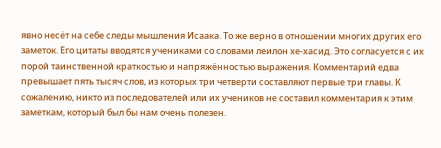явно несёт на себе следы мышления Исаака. То же верно в отношении многих других его заметок. Его цитаты вводятся учениками со словами леилон хе-хасид. Это согласуется с их порой таинственной краткостью и напряжённостью выражения. Комментарий едва превышает пять тысяч слов, из которых три четверти составляют первые три главы. К сожалению, никто из последователей или их учеников не составил комментария к этим заметкам, который был бы нам очень полезен.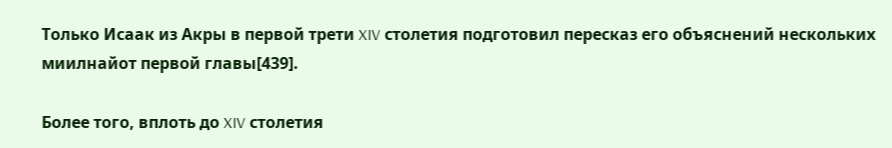Только Исаак из Акры в первой трети XIV столетия подготовил пересказ его объяснений нескольких миилнайот первой главы[439].

Более того, вплоть до XIV столетия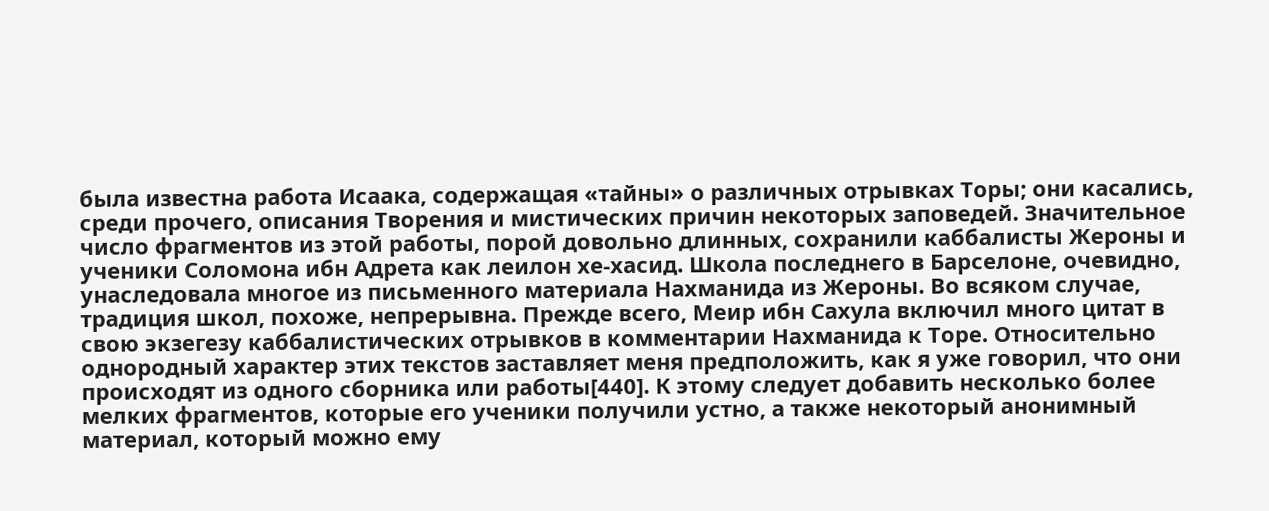была известна работа Исаака, содержащая «тайны» о различных отрывках Торы; они касались, среди прочего, описания Творения и мистических причин некоторых заповедей. Значительное число фрагментов из этой работы, порой довольно длинных, сохранили каббалисты Жероны и ученики Соломона ибн Адрета как леилон хе-хасид. Школа последнего в Барселоне, очевидно, унаследовала многое из письменного материала Нахманида из Жероны. Во всяком случае, традиция школ, похоже, непрерывна. Прежде всего, Меир ибн Сахула включил много цитат в свою экзегезу каббалистических отрывков в комментарии Нахманида к Торе. Относительно однородный характер этих текстов заставляет меня предположить, как я уже говорил, что они происходят из одного сборника или работы[440]. К этому следует добавить несколько более мелких фрагментов, которые его ученики получили устно, а также некоторый анонимный материал, который можно ему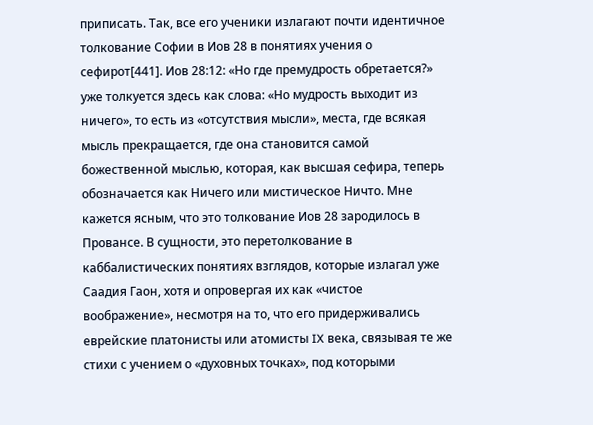приписать. Так, все его ученики излагают почти идентичное толкование Софии в Иов 28 в понятиях учения о сефирот[441]. Иов 28:12: «Но где премудрость обретается?» уже толкуется здесь как слова: «Но мудрость выходит из ничего», то есть из «отсутствия мысли», места, где всякая мысль прекращается, где она становится самой божественной мыслью, которая, как высшая сефира, теперь обозначается как Ничего или мистическое Ничто. Мне кажется ясным, что это толкование Иов 28 зародилось в Провансе. В сущности, это перетолкование в каббалистических понятиях взглядов, которые излагал уже Саадия Гаон, хотя и опровергая их как «чистое воображение», несмотря на то, что его придерживались еврейские платонисты или атомисты IX века, связывая те же стихи с учением о «духовных точках», под которыми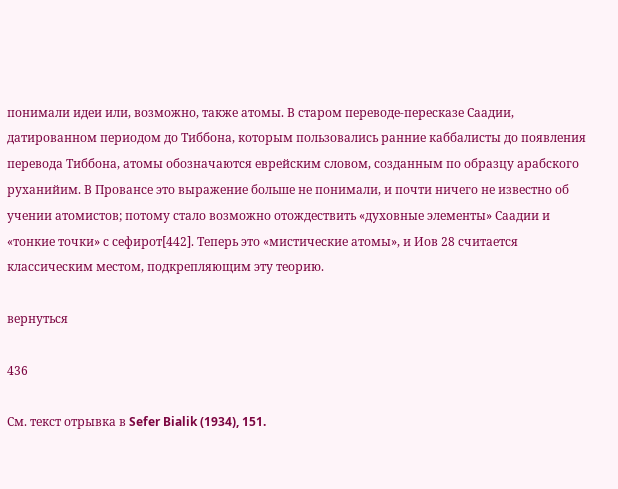понимали идеи или, возможно, также атомы. В старом переводе-пересказе Саадии, датированном периодом до Тиббона, которым пользовались ранние каббалисты до появления перевода Тиббона, атомы обозначаются еврейским словом, созданным по образцу арабского руханийим. В Провансе это выражение больше не понимали, и почти ничего не известно об учении атомистов; потому стало возможно отождествить «духовные элементы» Саадии и «тонкие точки» с сефирот[442]. Теперь это «мистические атомы», и Иов 28 считается классическим местом, подкрепляющим эту теорию.

вернуться

436

См. текст отрывка в Sefer Bialik (1934), 151.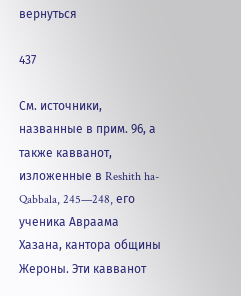вернуться

437

См. источники, названные в прим. 96, а также кавванот, изложенные в Reshith ha-Qabbala, 245—248, его ученика Авраама Хазана, кантора общины Жероны. Эти кавванот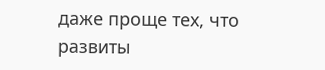даже проще тех, что развиты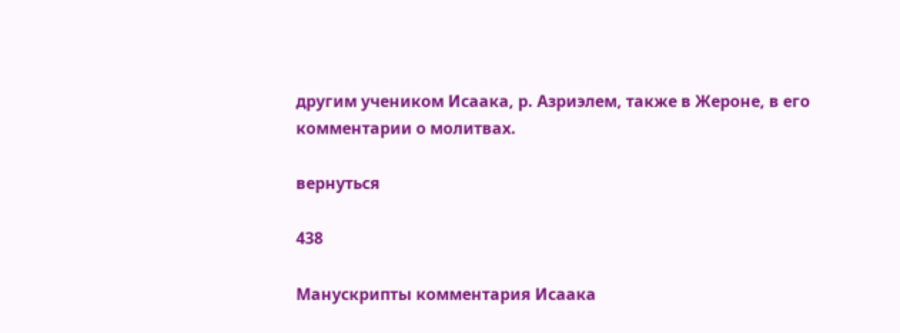другим учеником Исаака, р. Азриэлем, также в Жероне, в его комментарии о молитвах.

вернуться

438

Манускрипты комментария Исаака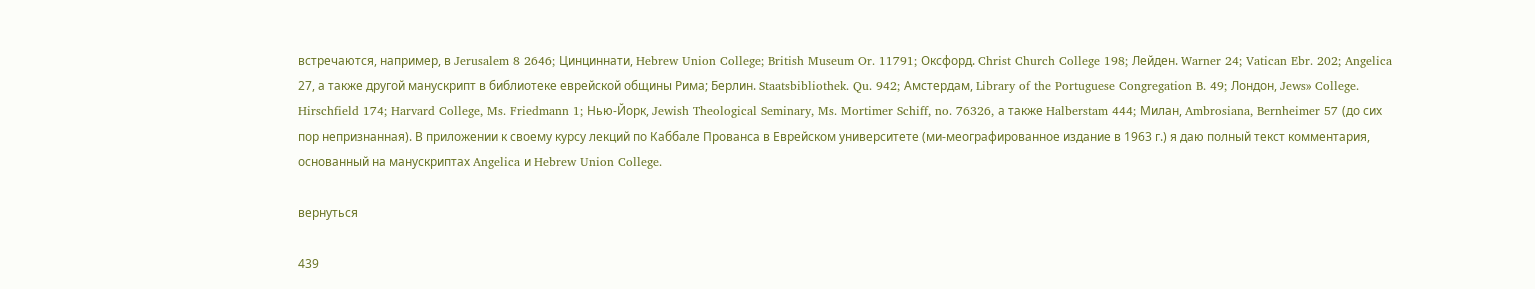встречаются, например, в Jerusalem 8 2646; Цинциннати, Hebrew Union College; British Museum Or. 11791; Оксфорд. Christ Church College 198; Лейден. Warner 24; Vatican Ebr. 202; Angelica 27, а также другой манускрипт в библиотеке еврейской общины Рима; Берлин. Staatsbibliothek. Qu. 942; Амстердам, Library of the Portuguese Congregation B. 49; Лондон, Jews» College. Hirschfield 174; Harvard College, Ms. Friedmann 1; Нью-Йорк, Jewish Theological Seminary, Ms. Mortimer Schiff, no. 76326, а также Halberstam 444; Милан, Ambrosiana, Bernheimer 57 (до сих пор непризнанная). В приложении к своему курсу лекций по Каббале Прованса в Еврейском университете (ми-меографированное издание в 1963 г.) я даю полный текст комментария, основанный на манускриптах Angelica и Hebrew Union College.

вернуться

439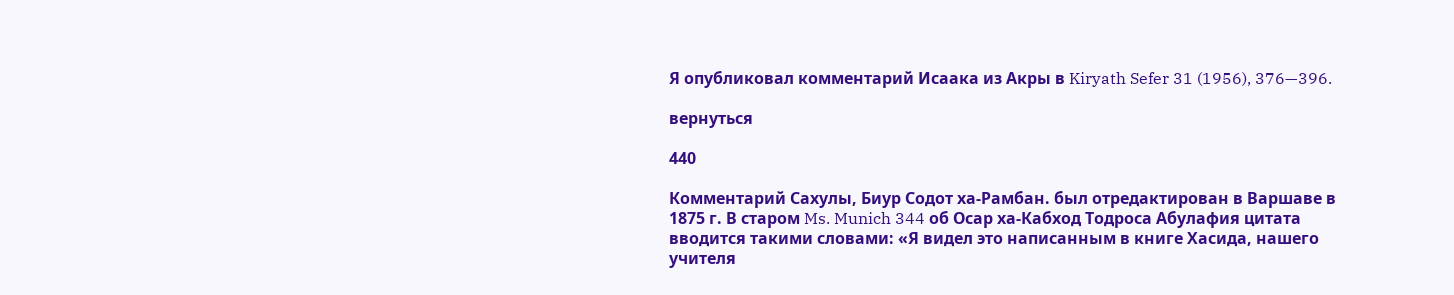Я опубликовал комментарий Исаака из Акры в Kiryath Sefer 31 (1956), 376—396.

вернуться

440

Комментарий Сахулы, Биур Содот ха-Рамбан. был отредактирован в Варшаве в 1875 г. В старом Ms. Munich 344 об Осар ха-Кабход Тодроса Абулафия цитата вводится такими словами: «Я видел это написанным в книге Хасида, нашего учителя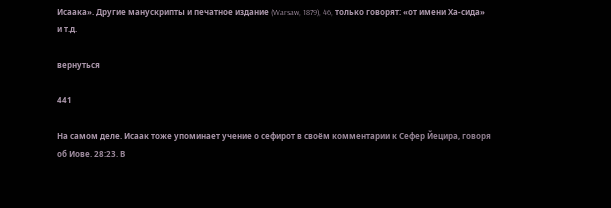Исаака». Другие манускрипты и печатное издание (Warsaw, 1879), 46, только говорят: «от имени Ха-сида» и т.д.

вернуться

441

На самом деле. Исаак тоже упоминает учение о сефирот в своём комментарии к Сефер Йецира, говоря об Иове. 28:23. В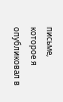письме, которое я опубликовал в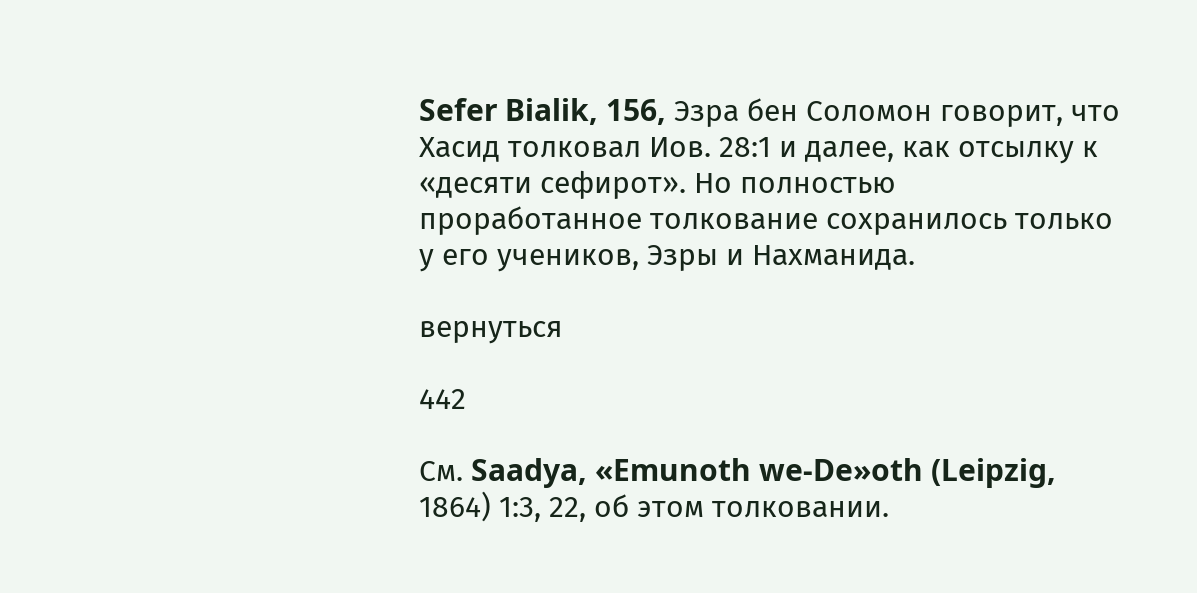Sefer Bialik, 156, Эзра бен Соломон говорит, что Хасид толковал Иов. 28:1 и далее, как отсылку к «десяти сефирот». Но полностью проработанное толкование сохранилось только у его учеников, Эзры и Нахманида.

вернуться

442

См. Saadya, «Emunoth we-De»oth (Leipzig, 1864) 1:3, 22, об этом толковании.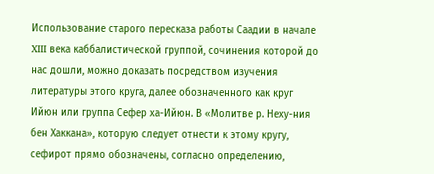Использование старого пересказа работы Саадии в начале XIII века каббалистической группой, сочинения которой до нас дошли, можно доказать посредством изучения литературы этого круга, далее обозначенного как круг Ийюн или группа Сефер ха-Ийюн. В «Молитве р. Неху-ния бен Хаккана», которую следует отнести к этому кругу, сефирот прямо обозначены, согласно определению,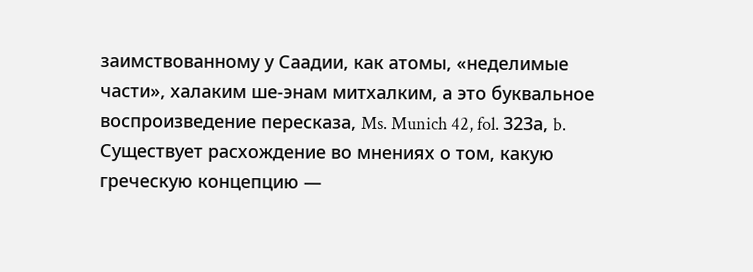заимствованному у Саадии, как атомы, «неделимые части», халаким ше-энам митхалким, а это буквальное воспроизведение пересказа, Ms. Munich 42, fol. 323а, b. Существует расхождение во мнениях о том, какую греческую концепцию —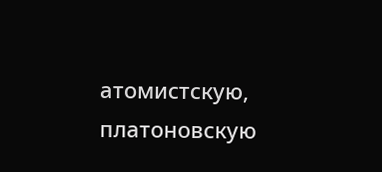атомистскую, платоновскую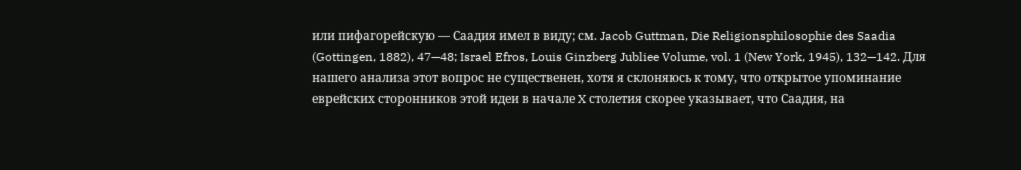или пифагорейскую — Саадия имел в виду; см. Jacob Guttman, Die Religionsphilosophie des Saadia (Gottingen, 1882), 47—48; Israel Efros, Louis Ginzberg Jubliee Volume, vol. 1 (New York, 1945), 132—142. Для нашего анализа этот вопрос не существенен, хотя я склоняюсь к тому, что открытое упоминание еврейских сторонников этой идеи в начале X столетия скорее указывает, что Саадия, на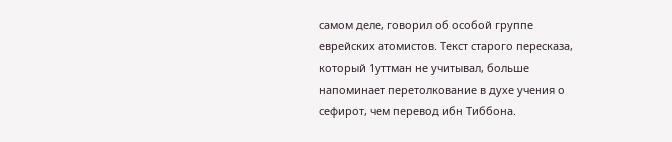самом деле, говорил об особой группе еврейских атомистов. Текст старого пересказа, который 1уттман не учитывал, больше напоминает перетолкование в духе учения о сефирот, чем перевод ибн Тиббона.